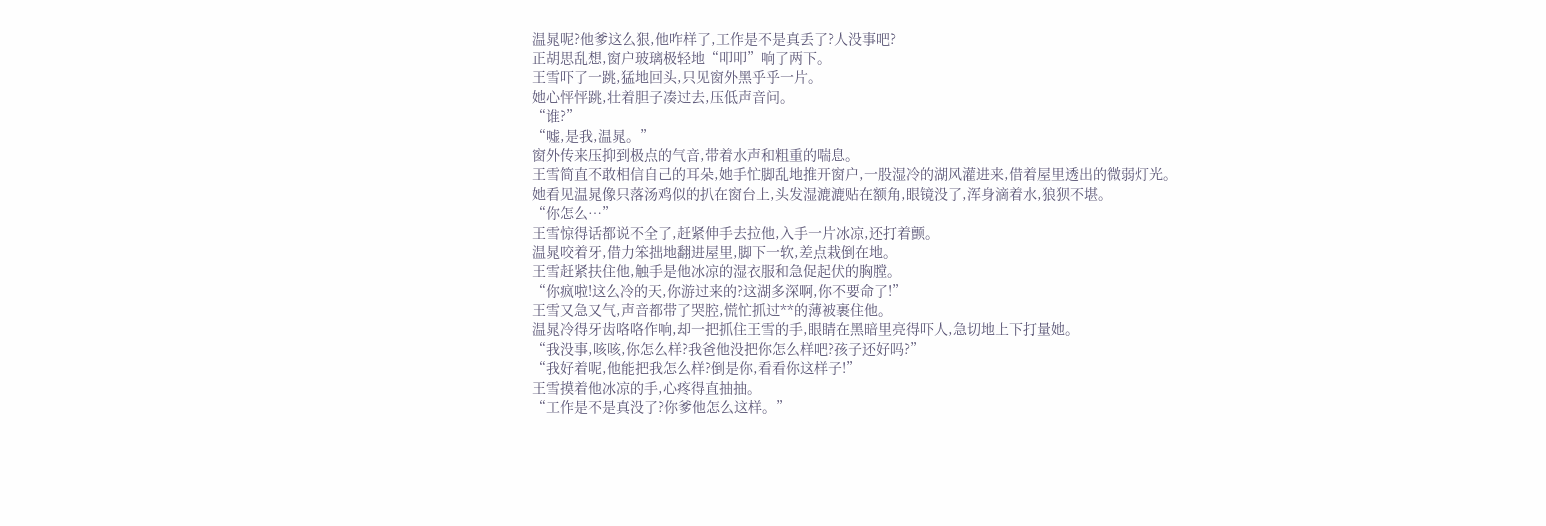温晁呢?他爹这么狠,他咋样了,工作是不是真丢了?人没事吧?
正胡思乱想,窗户玻璃极轻地“叩叩”响了两下。
王雪吓了一跳,猛地回头,只见窗外黑乎乎一片。
她心怦怦跳,壮着胆子凑过去,压低声音问。
“谁?”
“嘘,是我,温晁。”
窗外传来压抑到极点的气音,带着水声和粗重的喘息。
王雪简直不敢相信自己的耳朵,她手忙脚乱地推开窗户,一股湿冷的湖风灌进来,借着屋里透出的微弱灯光。
她看见温晁像只落汤鸡似的扒在窗台上,头发湿漉漉贴在额角,眼镜没了,浑身滴着水,狼狈不堪。
“你怎么…”
王雪惊得话都说不全了,赶紧伸手去拉他,入手一片冰凉,还打着颤。
温晁咬着牙,借力笨拙地翻进屋里,脚下一软,差点栽倒在地。
王雪赶紧扶住他,触手是他冰凉的湿衣服和急促起伏的胸膛。
“你疯啦!这么冷的天,你游过来的?这湖多深啊,你不要命了!”
王雪又急又气,声音都带了哭腔,慌忙抓过**的薄被裹住他。
温晁冷得牙齿咯咯作响,却一把抓住王雪的手,眼睛在黑暗里亮得吓人,急切地上下打量她。
“我没事,咳咳,你怎么样?我爸他没把你怎么样吧?孩子还好吗?”
“我好着呢,他能把我怎么样?倒是你,看看你这样子!”
王雪摸着他冰凉的手,心疼得直抽抽。
“工作是不是真没了?你爹他怎么这样。”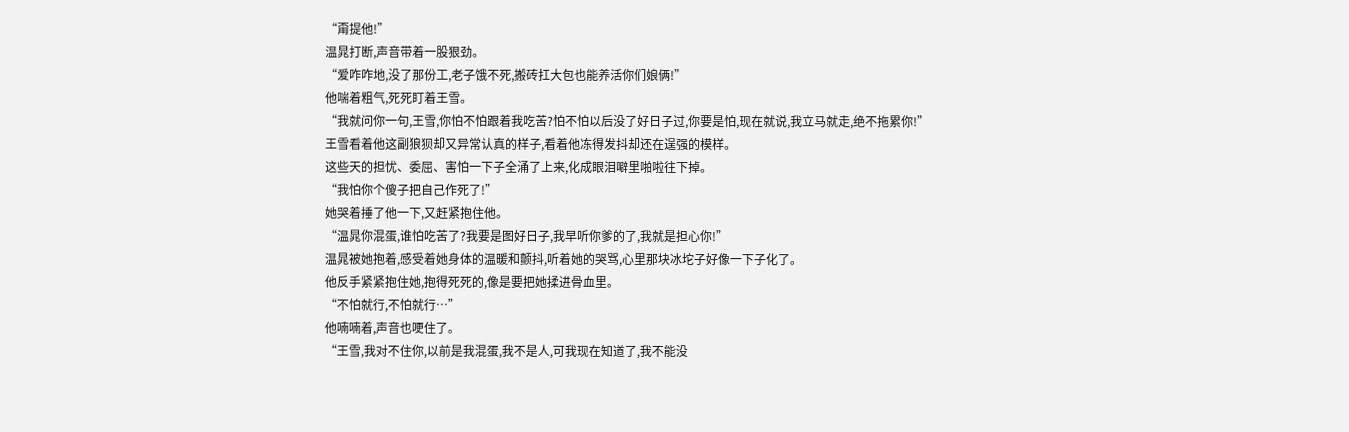“甭提他!”
温晁打断,声音带着一股狠劲。
“爱咋咋地,没了那份工,老子饿不死,搬砖扛大包也能养活你们娘俩!”
他喘着粗气,死死盯着王雪。
“我就问你一句,王雪,你怕不怕跟着我吃苦?怕不怕以后没了好日子过,你要是怕,现在就说,我立马就走,绝不拖累你!”
王雪看着他这副狼狈却又异常认真的样子,看着他冻得发抖却还在逞强的模样。
这些天的担忧、委屈、害怕一下子全涌了上来,化成眼泪噼里啪啦往下掉。
“我怕你个傻子把自己作死了!”
她哭着捶了他一下,又赶紧抱住他。
“温晁你混蛋,谁怕吃苦了?我要是图好日子,我早听你爹的了,我就是担心你!”
温晁被她抱着,感受着她身体的温暖和颤抖,听着她的哭骂,心里那块冰坨子好像一下子化了。
他反手紧紧抱住她,抱得死死的,像是要把她揉进骨血里。
“不怕就行,不怕就行…”
他喃喃着,声音也哽住了。
“王雪,我对不住你,以前是我混蛋,我不是人,可我现在知道了,我不能没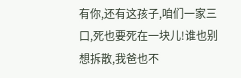有你,还有这孩子,咱们一家三口,死也要死在一块儿!谁也别想拆散,我爸也不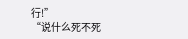行!”
“说什么死不死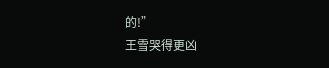的!”
王雪哭得更凶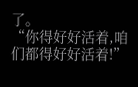了。
“你得好好活着,咱们都得好好活着!”